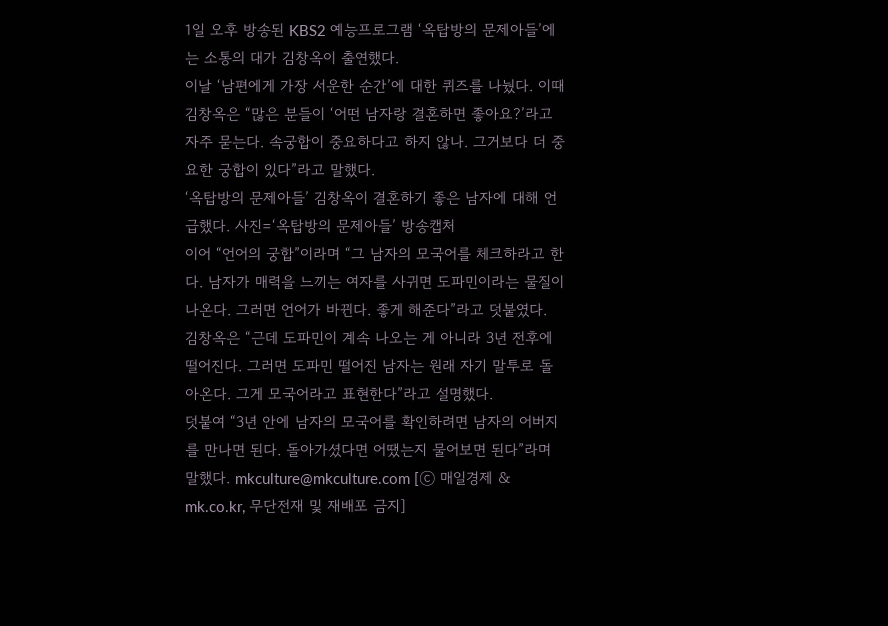1일 오후 방송된 KBS2 예능프로그램 ‘옥탑방의 문제아들’에는 소통의 대가 김창옥이 출연했다.
이날 ‘남편에게 가장 서운한 순간’에 대한 퀴즈를 나눴다. 이때 김창옥은 “많은 분들이 ‘어떤 남자랑 결혼하면 좋아요?’라고 자주 묻는다. 속궁합이 중요하다고 하지 않나. 그거보다 더 중요한 궁합이 있다”라고 말했다.
‘옥탑방의 문제아들’ 김창옥이 결혼하기 좋은 남자에 대해 언급했다. 사진=‘옥탑방의 문제아들’ 방송캡처
이어 “언어의 궁합”이라며 “그 남자의 모국어를 체크하라고 한다. 남자가 매력을 느끼는 여자를 사귀면 도파민이라는 물질이 나온다. 그러면 언어가 바뀐다. 좋게 해준다”라고 덧붙였다.
김창옥은 “근데 도파민이 계속 나오는 게 아니라 3년 전후에 떨어진다. 그러면 도파민 떨어진 남자는 원래 자기 말투로 돌아온다. 그게 모국어라고 표현한다”라고 설명했다.
덧붙여 “3년 안에 남자의 모국어를 확인하려면 남자의 어버지를 만나면 된다. 돌아가셨다면 어땠는지 물어보면 된다”라며 말했다. mkculture@mkculture.com [ⓒ 매일경제 & mk.co.kr, 무단전재 및 재배포 금지]